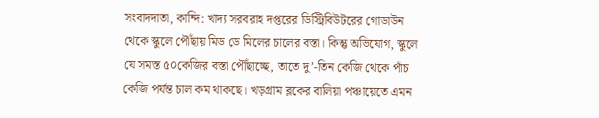সংবাদদাতা, কান্দি: খাদ্য সরবরাহ দপ্তরের ডিস্ট্রিবিউটরের গোডাউন থেকে স্কুলে পৌঁছায় মিড ডে মিলের চালের বস্তা। কিন্তু অভিযোগ, স্কুলে যে সমস্ত ৫০কেজির বস্তা পৌঁছাচ্ছে, তাতে দু’-তিন কেজি থেকে পাঁচ কেজি পর্যন্ত চাল কম থাকছে। খড়গ্রাম ব্লকের বালিয়া পঞ্চায়েতে এমন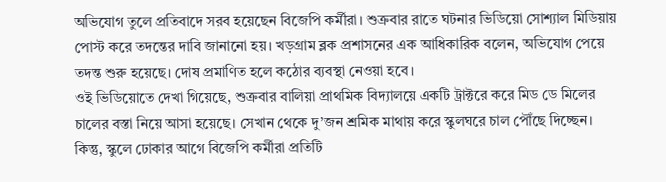অভিযোগ তুলে প্রতিবাদে সরব হয়েছেন বিজেপি কর্মীরা। শুক্রবার রাতে ঘটনার ভিডিয়ো সোশ্যাল মিডিয়ায় পোস্ট করে তদন্তের দাবি জানানো হয়। খড়গ্রাম ব্লক প্রশাসনের এক আধিকারিক বলেন, অভিযোগ পেয়ে তদন্ত শুরু হয়েছে। দোষ প্রমাণিত হলে কঠোর ব্যবস্থা নেওয়া হবে।
ওই ভিডিয়োতে দেখা গিয়েছে, শুক্রবার বালিয়া প্রাথমিক বিদ্যালয়ে একটি ট্রাক্টরে করে মিড ডে মিলের চালের বস্তা নিয়ে আসা হয়েছে। সেখান থেকে দু’জন শ্রমিক মাথায় করে স্কুলঘরে চাল পৌঁছে দিচ্ছেন। কিন্তু, স্কুলে ঢোকার আগে বিজেপি কর্মীরা প্রতিটি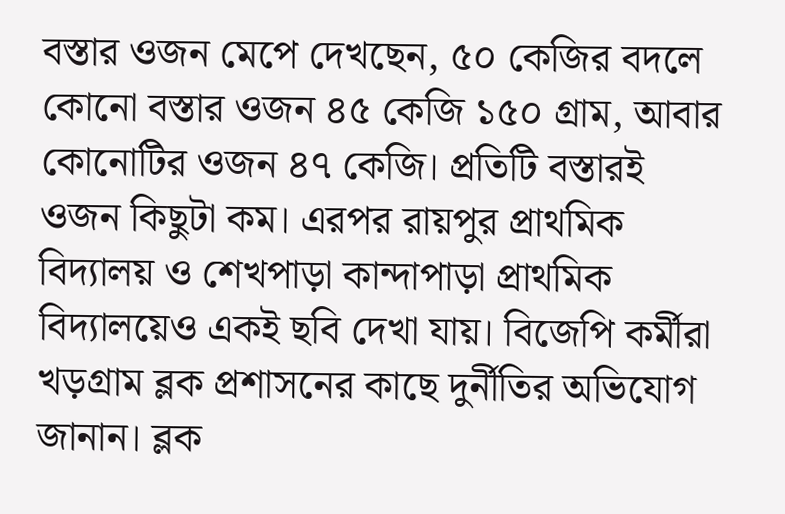বস্তার ওজন মেপে দেখছেন, ৫০ কেজির বদলে কোনো বস্তার ওজন ৪৫ কেজি ১৫০ গ্রাম, আবার কোনোটির ওজন ৪৭ কেজি। প্রতিটি বস্তারই ওজন কিছুটা কম। এরপর রায়পুর প্রাথমিক বিদ্যালয় ও শেখপাড়া কান্দাপাড়া প্রাথমিক বিদ্যালয়েও একই ছবি দেখা যায়। বিজেপি কর্মীরা খড়গ্রাম ব্লক প্রশাসনের কাছে দুর্নীতির অভিযোগ জানান। ব্লক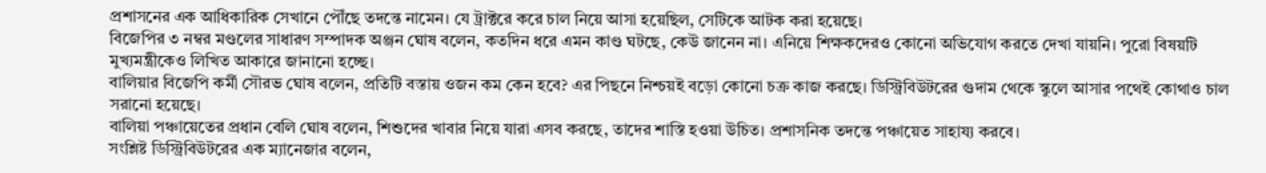প্রশাসনের এক আধিকারিক সেখানে পৌঁছে তদন্তে নামেন। যে ট্রাক্টরে করে চাল নিয়ে আসা হয়েছিল, সেটিকে আটক করা হয়েছে।
বিজেপির ৩ নম্বর মণ্ডলের সাধারণ সম্পাদক অঞ্জন ঘোষ বলেন, কতদিন ধরে এমন কাণ্ড ঘটছে, কেউ জানেন না। এনিয়ে শিক্ষকদেরও কোনো অভিযোগ করতে দেখা যায়নি। পুরো বিষয়টি মুখ্যমন্ত্রীকেও লিখিত আকারে জানানো হচ্ছে।
বালিয়ার বিজেপি কর্মী সৌরভ ঘোষ বলেন, প্রতিটি বস্তায় ওজন কম কেন হবে? এর পিছনে নিশ্চয়ই বড়ো কোনো চক্র কাজ করছে। ডিস্ট্রিবিউটরের গুদাম থেকে স্কুলে আসার পথেই কোথাও চাল সরানো হয়েছে।
বালিয়া পঞ্চায়েতের প্রধান বেলি ঘোষ বলেন, শিশুদের খাবার নিয়ে যারা এসব করছে, তাদের শাস্তি হওয়া উচিত। প্রশাসনিক তদন্তে পঞ্চায়েত সাহায্য করবে।
সংশ্লিষ্ট ডিস্ট্রিবিউটরের এক ম্যানেজার বলেন,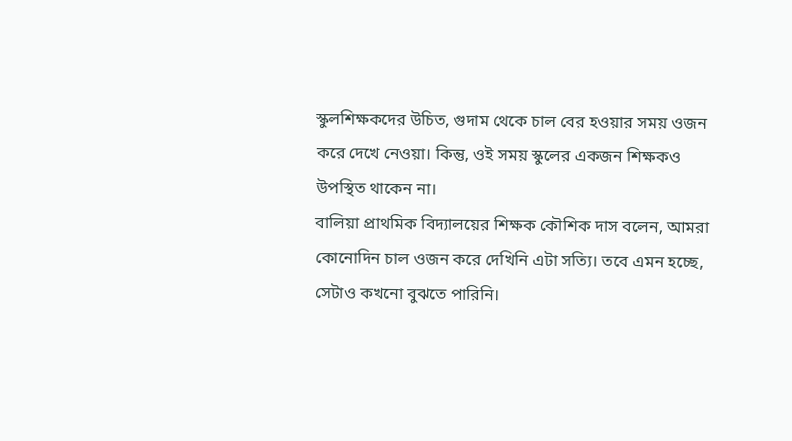স্কুলশিক্ষকদের উচিত, গুদাম থেকে চাল বের হওয়ার সময় ওজন করে দেখে নেওয়া। কিন্তু, ওই সময় স্কুলের একজন শিক্ষকও উপস্থিত থাকেন না।
বালিয়া প্রাথমিক বিদ্যালয়ের শিক্ষক কৌশিক দাস বলেন, আমরা কোনোদিন চাল ওজন করে দেখিনি এটা সত্যি। তবে এমন হচ্ছে, সেটাও কখনো বুঝতে পারিনি।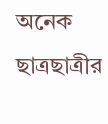অনেক ছাত্রছাত্রীর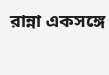রান্না একসঙ্গে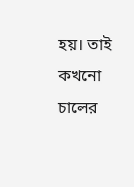হয়। তাই কখনো চালের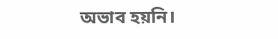অভাব হয়নি।